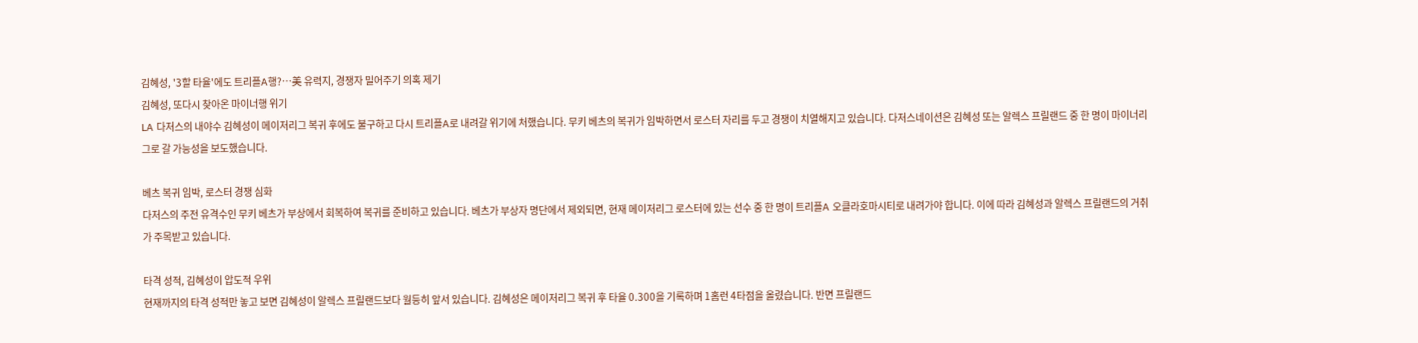김혜성, '3할 타율'에도 트리플A행?…美 유력지, 경쟁자 밀어주기 의혹 제기
김혜성, 또다시 찾아온 마이너행 위기
LA 다저스의 내야수 김혜성이 메이저리그 복귀 후에도 불구하고 다시 트리플A로 내려갈 위기에 처했습니다. 무키 베츠의 복귀가 임박하면서 로스터 자리를 두고 경쟁이 치열해지고 있습니다. 다저스네이션은 김혜성 또는 알렉스 프릴랜드 중 한 명이 마이너리그로 갈 가능성을 보도했습니다.

베츠 복귀 임박, 로스터 경쟁 심화
다저스의 주전 유격수인 무키 베츠가 부상에서 회복하여 복귀를 준비하고 있습니다. 베츠가 부상자 명단에서 제외되면, 현재 메이저리그 로스터에 있는 선수 중 한 명이 트리플A 오클라호마시티로 내려가야 합니다. 이에 따라 김혜성과 알렉스 프릴랜드의 거취가 주목받고 있습니다.

타격 성적, 김혜성이 압도적 우위
현재까지의 타격 성적만 놓고 보면 김혜성이 알렉스 프릴랜드보다 월등히 앞서 있습니다. 김혜성은 메이저리그 복귀 후 타율 0.300을 기록하며 1홈런 4타점을 올렸습니다. 반면 프릴랜드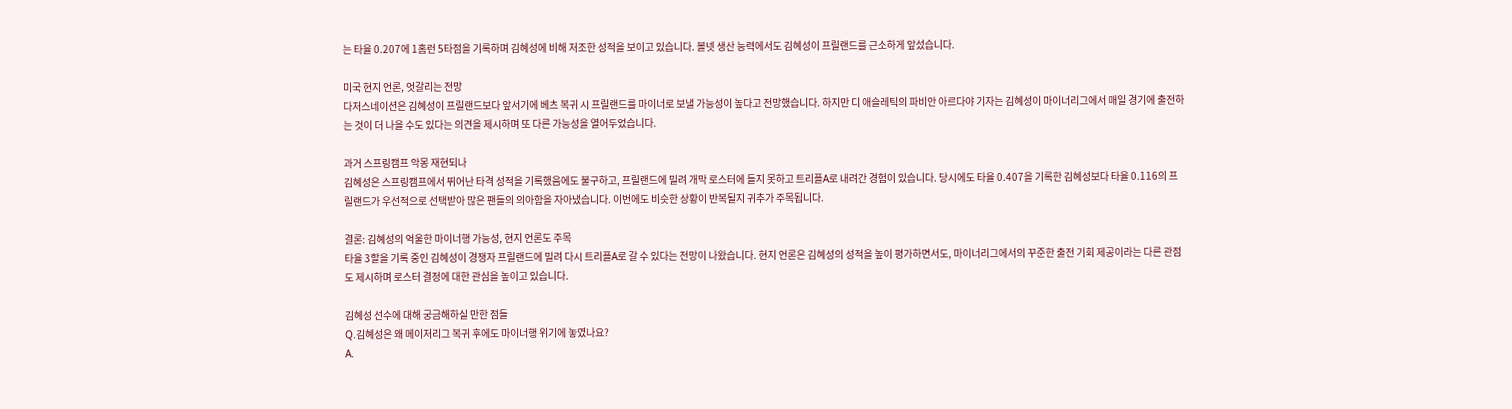는 타율 0.207에 1홈런 5타점을 기록하며 김혜성에 비해 저조한 성적을 보이고 있습니다. 볼넷 생산 능력에서도 김혜성이 프릴랜드를 근소하게 앞섰습니다.

미국 현지 언론, 엇갈리는 전망
다저스네이션은 김혜성이 프릴랜드보다 앞서기에 베츠 복귀 시 프릴랜드를 마이너로 보낼 가능성이 높다고 전망했습니다. 하지만 디 애슬레틱의 파비안 아르다야 기자는 김혜성이 마이너리그에서 매일 경기에 출전하는 것이 더 나을 수도 있다는 의견을 제시하며 또 다른 가능성을 열어두었습니다.

과거 스프링캠프 악몽 재현되나
김혜성은 스프링캠프에서 뛰어난 타격 성적을 기록했음에도 불구하고, 프릴랜드에 밀려 개막 로스터에 들지 못하고 트리플A로 내려간 경험이 있습니다. 당시에도 타율 0.407을 기록한 김혜성보다 타율 0.116의 프릴랜드가 우선적으로 선택받아 많은 팬들의 의아함을 자아냈습니다. 이번에도 비슷한 상황이 반복될지 귀추가 주목됩니다.

결론: 김혜성의 억울한 마이너행 가능성, 현지 언론도 주목
타율 3할을 기록 중인 김혜성이 경쟁자 프릴랜드에 밀려 다시 트리플A로 갈 수 있다는 전망이 나왔습니다. 현지 언론은 김혜성의 성적을 높이 평가하면서도, 마이너리그에서의 꾸준한 출전 기회 제공이라는 다른 관점도 제시하며 로스터 결정에 대한 관심을 높이고 있습니다.

김혜성 선수에 대해 궁금해하실 만한 점들
Q.김혜성은 왜 메이저리그 복귀 후에도 마이너행 위기에 놓였나요?
A.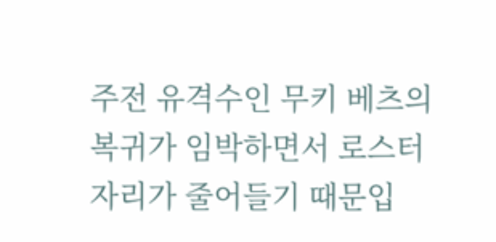주전 유격수인 무키 베츠의 복귀가 임박하면서 로스터 자리가 줄어들기 때문입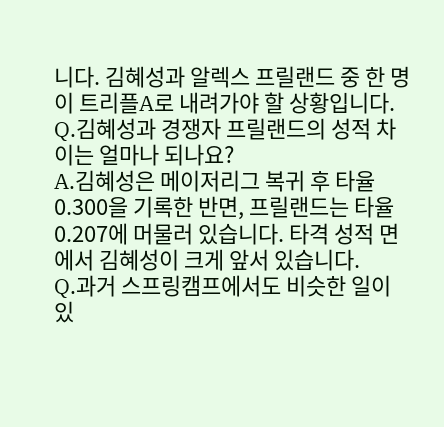니다. 김혜성과 알렉스 프릴랜드 중 한 명이 트리플A로 내려가야 할 상황입니다.
Q.김혜성과 경쟁자 프릴랜드의 성적 차이는 얼마나 되나요?
A.김혜성은 메이저리그 복귀 후 타율 0.300을 기록한 반면, 프릴랜드는 타율 0.207에 머물러 있습니다. 타격 성적 면에서 김혜성이 크게 앞서 있습니다.
Q.과거 스프링캠프에서도 비슷한 일이 있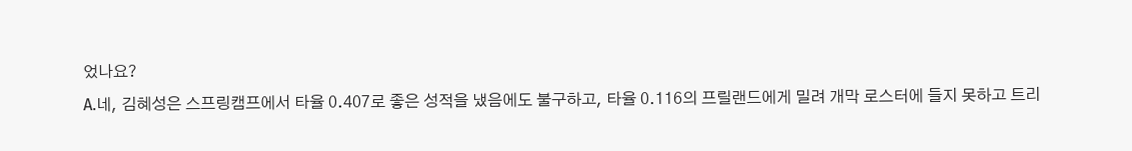었나요?
A.네, 김혜성은 스프링캠프에서 타율 0.407로 좋은 성적을 냈음에도 불구하고, 타율 0.116의 프릴랜드에게 밀려 개막 로스터에 들지 못하고 트리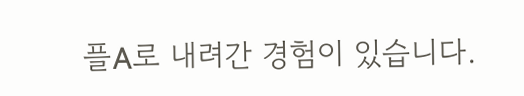플A로 내려간 경험이 있습니다.